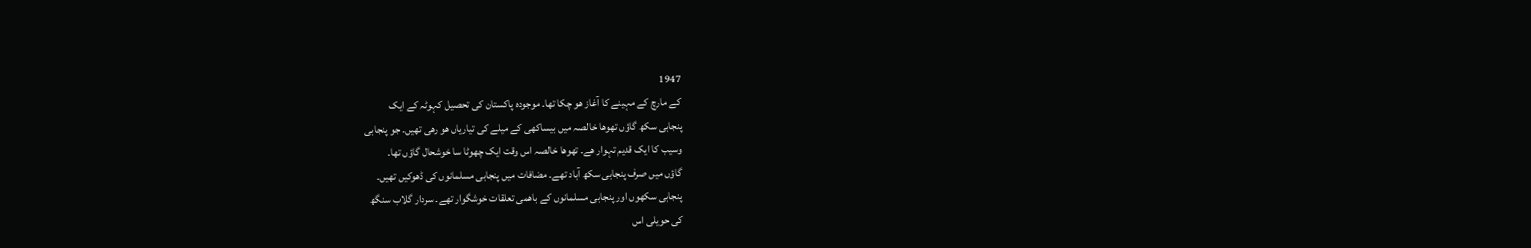1947
کے مارچ کے مہینے کا آغاز ھو چکا تھا۔ موجودہ پاکستان کی تحصیل کہوٹہ کے ایک
پنجابی سکھ گاؤں تھوھا خالصہ میں بیساکھی کے میلے کی تیاریاں ھو رھی تھیں۔ جو پنجابی
وسیب کا ایک قدیم تہوار ھے۔ تھوھا خالصہ اس وقت ایک چھوٹا سا خوشحال گاؤں تھا۔
گاؤں میں صرف پنجابی سکھ آباد تھے۔ مضافات میں پنجابی مسلمانوں کی ڈھوکیں تھیں۔
پنجابی سکھوں اور پنجابی مسلمانوں کے باھمی تعلقات خوشگوار تھے۔ سردار گلاب سنگھ
کی حویلی اس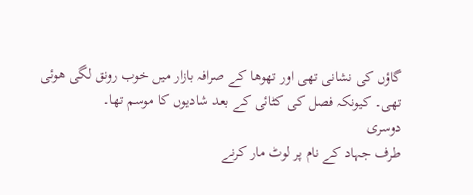گاؤں کی نشانی تھی اور تھوھا کے صرافہ بازار میں خوب رونق لگی ھوئی
تھی۔ کیونکہ فصل کی کٹائی کے بعد شادیوں کا موسم تھا۔
دوسری
طرف جہاد کے نام پر لوٹ مار کرنے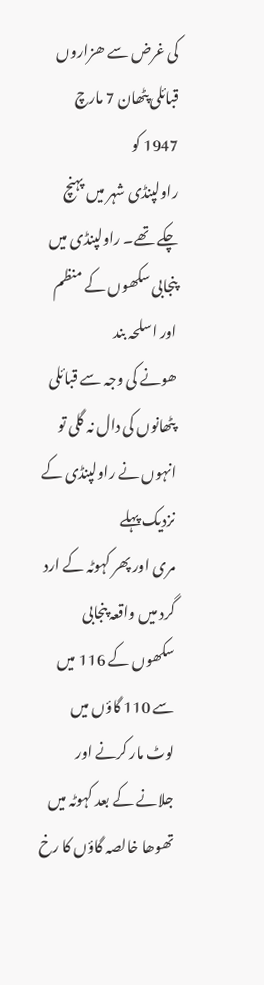کی غرض سے ھزاروں قبائلی پٹھان 7 مارچ 1947 کو
راولپنڈی شہر میں پہنچ چکے تھے۔ راولپنڈی میں پنجابی سکھوں کے منظم اور اسلحہ بند
ھونے کی وجہ سے قبائلی پٹھانوں کی دال نہ گلی تو انہوں نے راولپنڈی کے نزدیک پہلے
مری اور پھر کہوٹہ کے ارد گرد میں واقعہ پنجابی سکھوں کے 116 میں سے 110 گاؤں میں
لوٹ مار کرنے اور جلانے کے بعد کہوٹہ میں تھوھا خالصہ گاؤں کا رخ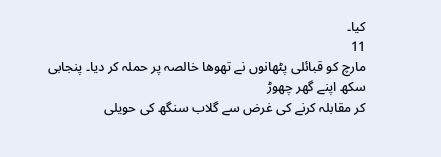کیا۔
11
مارچ کو قبائلی پٹھانوں نے تھوھا خالصہ پر حملہ کر دیا۔ پنجابی سکھ اپنے گھر چھوڑ
کر مقابلہ کرنے کی غرض سے گلاب سنگھ کی حویلی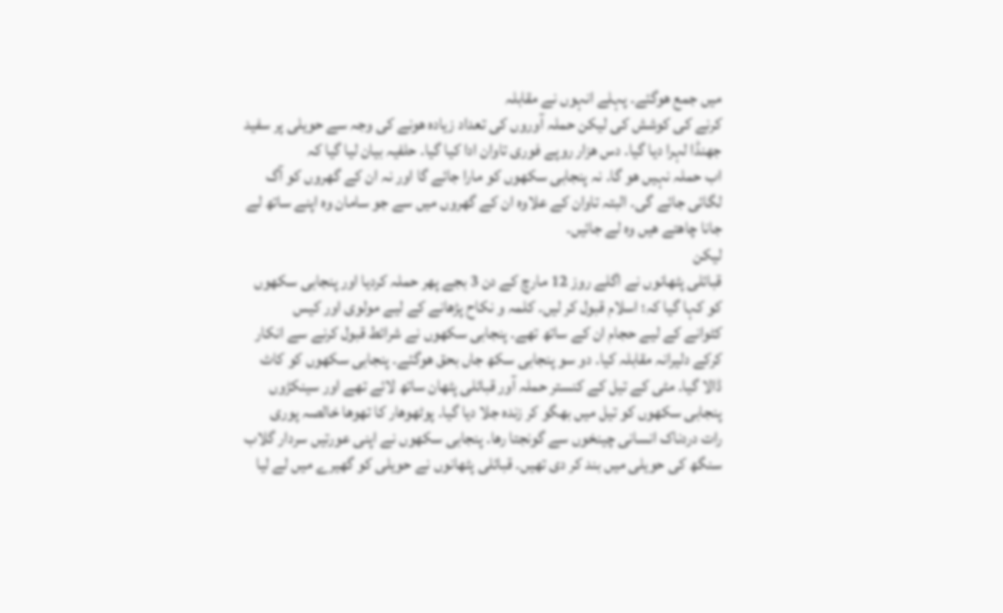میں جمع ھوگئے۔ پہلے انہوں نے مقابلہ
کرنے کی کوشش کی لیکن حملہ آوروں کی تعداد زیادہ ھونے کی وجہ سے حویلی پر سفید
جھنڈا لہرا دیا گیا۔ دس ھزار روپے فوری تاوان ادا کیا گیا۔ حلفیہ بیان لیا گیا کہ
اب حملہ نہیں ھو گا۔ نہ پنجابی سکھوں کو مارا جائے گا اور نہ ان کے گھروں کو آگ
لگائی جائے گی۔ البتہ تاوان کے علاوہ ان کے گھروں میں سے جو سامان وہ اپنے ساتھ لے
جانا چاھتے ھیں وہ لے جائیں۔
لیکن
قبائلی پٹھانوں نے اگلے روز 12 مارچ کے دن 3 بجے پھر حملہ کردیا اور پنجابی سکھوں
کو کہا گیا کہ؛ اسلام قبول کر لیں۔ کلمہ و نکاح پڑھانے کے لیے مولوی اور کیس
کٹوانے کے لیے حجام ان کے ساتھ تھے۔ پنجابی سکھوں نے شرائط قبول کرنے سے انکار
کرکے دلیرانہ مقابلہ کیا۔ دو سو پنجابی سکھ جاں بحق ھوگئے۔ پنجابی سکھوں کو کاٹ
ڈالا گیا۔ مٹی کے تیل کے کنستر حملہ آور قبائلی پٹھان ساتھ لائے تھے اور سینکڑوں
پنجابی سکھوں کو تیل میں بھگو کر زندہ جلا دیا گیا۔ پوٹھوھار کا تھوھا خالصہ پوری
رات دردناک انسانی چینخوں سے گونجتا رھا۔ پنجابی سکھوں نے اپنی عورتیں سردار گلاب
سنگھ کی حویلی میں بند کر دی تھیں۔ قبائلی پٹھانوں نے حویلی کو گھیرے میں لے لیا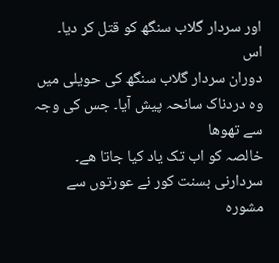اور سردار گلاب سنگھ کو قتل کر دیا۔
اس
دوران سردار گلاب سنگھ کی حویلی میں وہ دردناک سانحہ پیش آیا۔ جس کی وجہ سے تھوھا
خالصہ کو اب تک یاد کیا جاتا ھے۔ سردارنی بسنت کور نے عورتوں سے مشورہ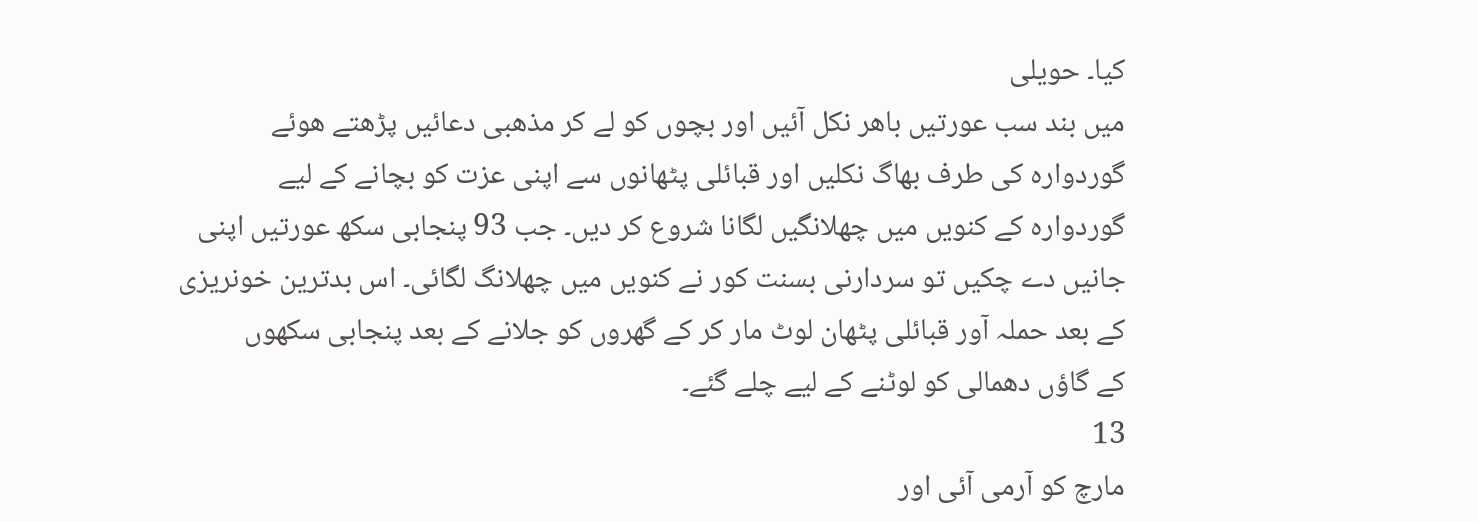کیا۔ حویلی
میں بند سب عورتیں باھر نکل آئیں اور بچوں کو لے کر مذھبی دعائیں پڑھتے ھوئے
گوردوارہ کی طرف بھاگ نکلیں اور قبائلی پٹھانوں سے اپنی عزت کو بچانے کے لیے
گوردوارہ کے کنویں میں چھلانگیں لگانا شروع کر دیں۔ جب 93 پنجابی سکھ عورتیں اپنی
جانیں دے چکیں تو سردارنی بسنت کور نے کنویں میں چھلانگ لگائی۔ اس بدترین خونریزی
کے بعد حملہ آور قبائلی پٹھان لوٹ مار کر کے گھروں کو جلانے کے بعد پنجابی سکھوں
کے گاؤں دھمالی کو لوٹنے کے لیے چلے گئے۔
13
مارچ کو آرمی آئی اور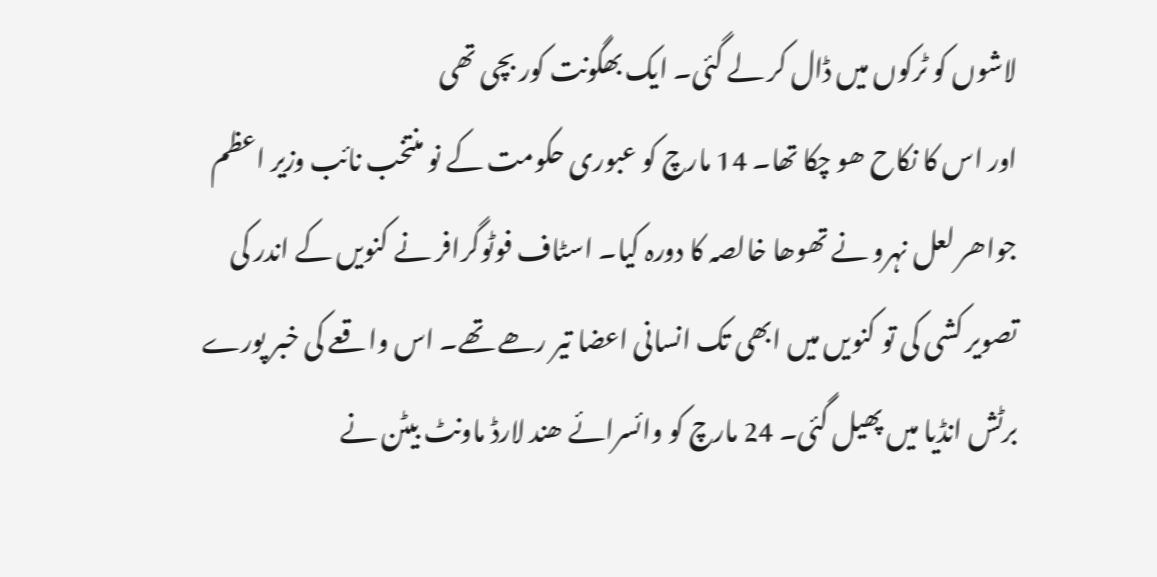لاشوں کو ٹرکوں میں ڈال کر لے گئی۔ ایک بھگونت کور بچی تھی
اور اس کا نکاح ھو چکا تھا۔ 14 مارچ کو عبوری حکومت کے نو منتخب نائب وزیر اعظم
جواھر لعل نہرو نے تھوھا خالصہ کا دورہ کیا۔ اسٹاف فوٹوگرافر نے کنویں کے اندر کی
تصویر کشی کی تو کنویں میں ابھی تک انسانی اعضا تیر رھے تھے۔ اس واقعے کی خبر پورے
برٹش انڈیا میں پھیل گئی۔ 24 مارچ کو وائسرائے ھند لارڈ ماونٹ بیٹن نے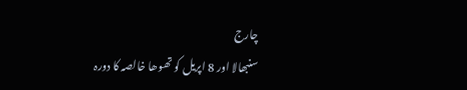چارج
سنبھالا اور 8 اپریل کو تھوھا خالصہ کا دورہ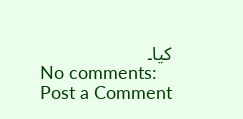کیا۔
No comments:
Post a Comment